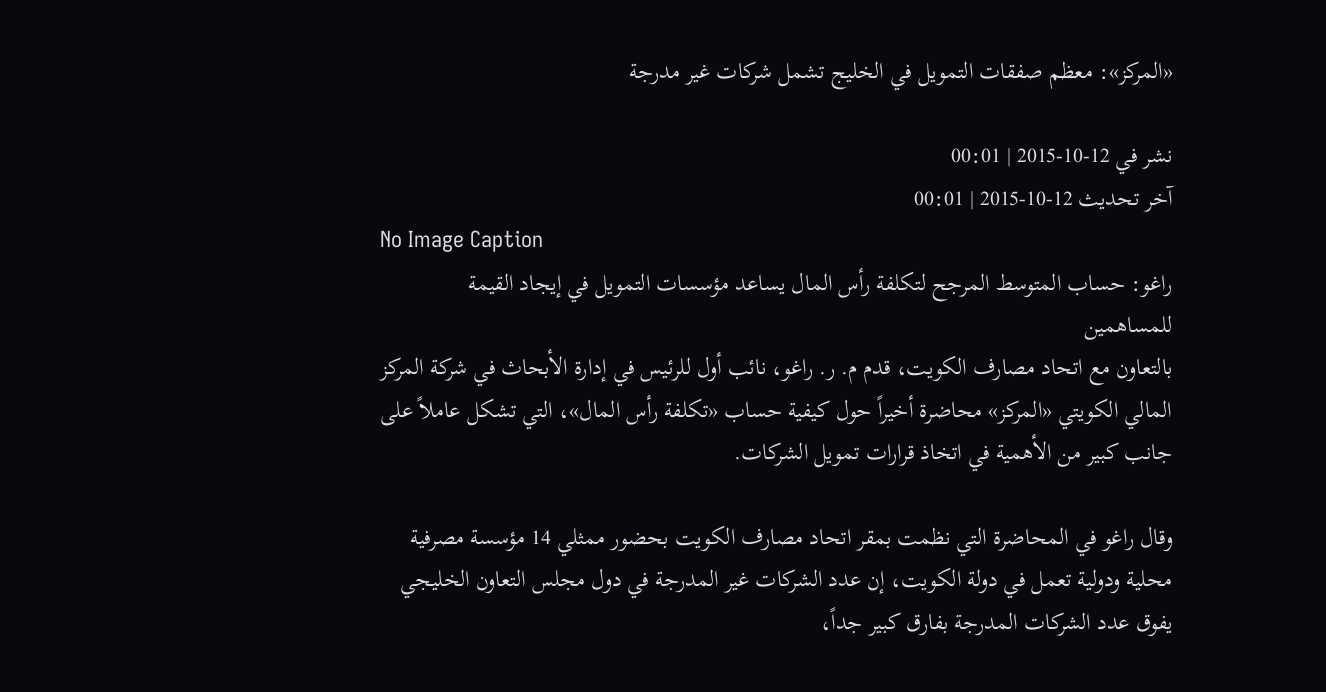«المركز»: معظم صفقات التمويل في الخليج تشمل شركات غير مدرجة

نشر في 12-10-2015 | 00:01
آخر تحديث 12-10-2015 | 00:01
No Image Caption
راغو: حساب المتوسط المرجح لتكلفة رأس المال يساعد مؤسسات التمويل في إيجاد القيمة للمساهمين
بالتعاون مع اتحاد مصارف الكويت، قدم م. ر. راغو، نائب أول للرئيس في إدارة الأبحاث في شركة المركز المالي الكويتي «المركز» محاضرة أخيراً حول كيفية حساب «تكلفة رأس المال»، التي تشكل عاملاً على جانب كبير من الأهمية في اتخاذ قرارات تمويل الشركات.

وقال راغو في المحاضرة التي نظمت بمقر اتحاد مصارف الكويت بحضور ممثلي 14 مؤسسة مصرفية محلية ودولية تعمل في دولة الكويت، إن عدد الشركات غير المدرجة في دول مجلس التعاون الخليجي يفوق عدد الشركات المدرجة بفارق كبير جداً،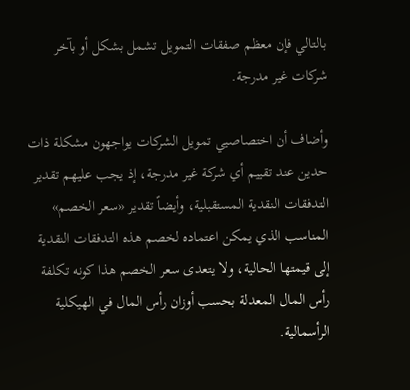بالتالي فإن معظم صفقات التمويل تشمل بشكل أو بآخر شركات غير مدرجة.

وأضاف أن اختصاصيي تمويل الشركات يواجهون مشكلة ذات حدين عند تقييم أي شركة غير مدرجة، إذ يجب عليهم تقدير التدفقات النقدية المستقبلية، وأيضاً تقدير «سعر الخصم» المناسب الذي يمكن اعتماده لخصم هذه التدفقات النقدية إلى قيمتها الحالية، ولا يتعدى سعر الخصم هذا كونه تكلفة رأس المال المعدلة بحسب أوزان رأس المال في الهيكلية الرأسمالية.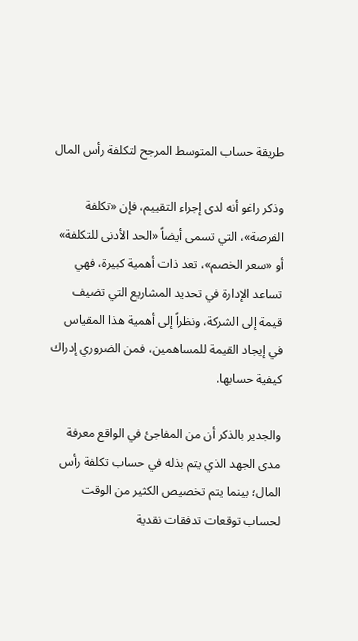طريقة حساب المتوسط المرجح لتكلفة رأس المال

وذكر راغو أنه لدى إجراء التقييم، فإن «تكلفة الفرصة»، التي تسمى أيضاً «الحد الأدنى للتكلفة» أو «سعر الخصم»، تعد ذات أهمية كبيرة، فهي تساعد الإدارة في تحديد المشاريع التي تضيف قيمة إلى الشركة، ونظراً إلى أهمية هذا المقياس في إيجاد القيمة للمساهمين، فمن الضروري إدراك كيفية حسابها.

والجدير بالذكر أن من المفاجئ في الواقع معرفة مدى الجهد الذي يتم بذله في حساب تكلفة رأس المال؛ بينما يتم تخصيص الكثير من الوقت لحساب توقعات تدفقات نقدية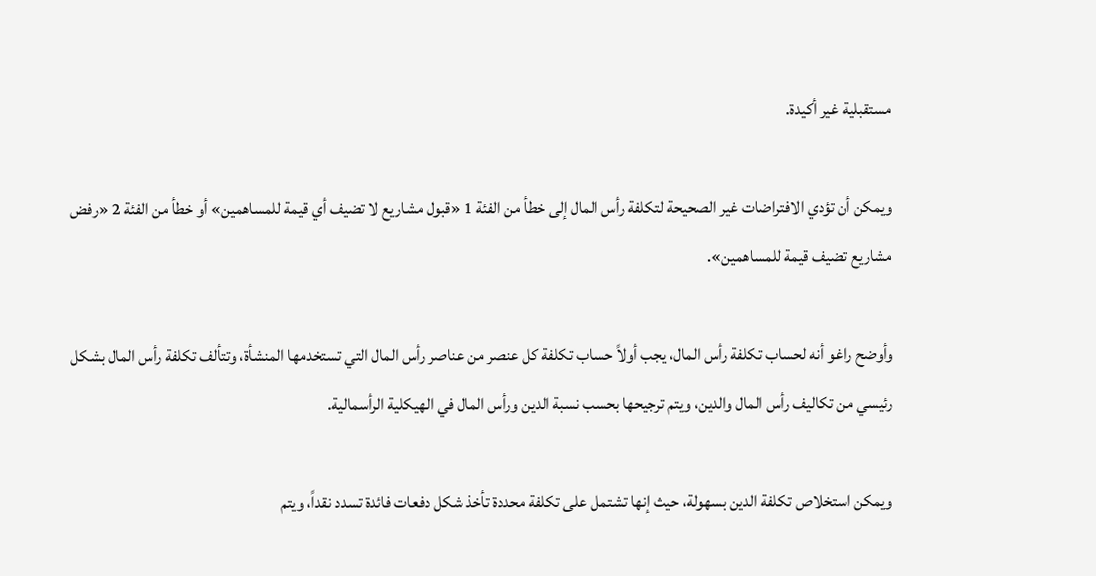مستقبلية غير أكيدة.

ويمكن أن تؤدي الافتراضات غير الصحيحة لتكلفة رأس المال إلى خطأ من الفئة 1 «قبول مشاريع لا تضيف أي قيمة للمساهمين» أو خطأ من الفئة 2 «رفض مشاريع تضيف قيمة للمساهمين».

وأوضح راغو أنه لحساب تكلفة رأس المال، يجب أولاً حساب تكلفة كل عنصر من عناصر رأس المال التي تستخدمها المنشأة، وتتألف تكلفة رأس المال بشكل رئيسي من تكاليف رأس المال والدين، ويتم ترجيحها بحسب نسبة الدين ورأس المال في الهيكلية الرأسمالية.

ويمكن استخلاص تكلفة الدين بسهولة، حيث إنها تشتمل على تكلفة محددة تأخذ شكل دفعات فائدة تسدد نقداً، ويتم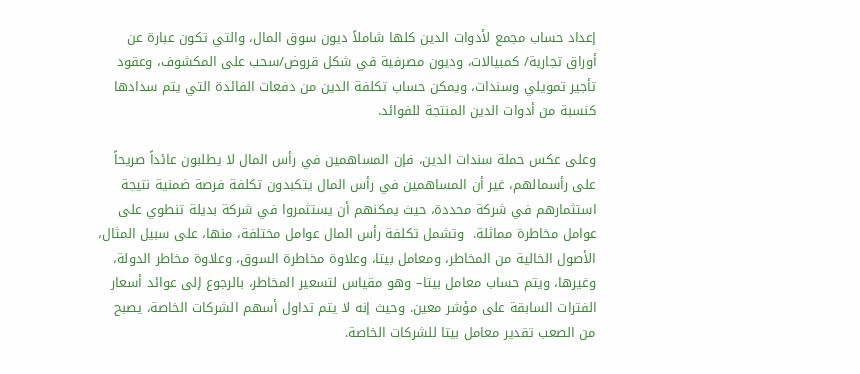إعداد حساب مجمع لأدوات الدين كلها شاملاً ديون سوق المال، والتي تكون عبارة عن أوراق تجارية/ كمبيالات، وديون مصرفية في شكل قروض/سحب على المكشوف، وعقود تأجير تمويلي وسندات، ويمكن حساب تكلفة الدين من دفعات الفائدة التي يتم سدادها كنسبة من أدوات الدين المنتجة للفوائد.

وعلى عكس حملة سندات الدين، فإن المساهمين في رأس المال لا يطلبون عائداً صريحاً على رأسمالهم، غير أن المساهمين في رأس المال يتكبدون تكلفة فرصة ضمنية نتيجة استثمارهم في شركة محددة، حيث يمكنهم أن يستثمروا في شركة بديلة تنطوي على عوامل مخاطرة مماثلة.  وتشمل تكلفة رأس المال عوامل مختلفة، منها، على سبيل المثال، الأصول الخالية من المخاطر، ومعامل بيتا، وعلاوة مخاطرة السوق، وعلاوة مخاطر الدولة، وغيرها، ويتم حساب معامل بيتا– وهو مقياس لتسعير المخاطر، بالرجوع إلى عوائد أسعار الفترات السابقة على مؤشر معين. وحيث إنه لا يتم تداول أسهم الشركات الخاصة، يصبح من الصعب تقدير معامل بيتا للشركات الخاصة.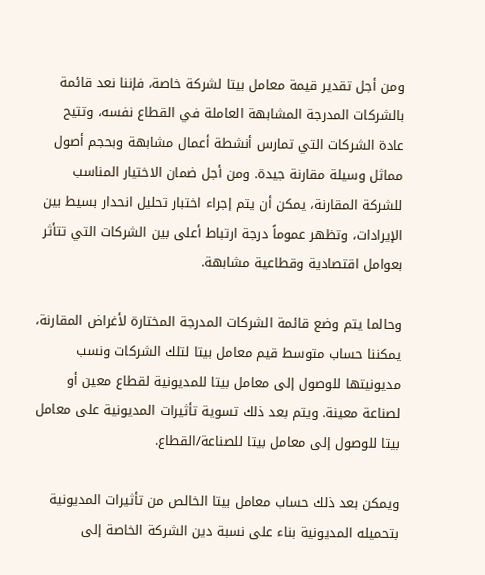ومن أجل تقدير قيمة معامل بيتا لشركة خاصة، فإننا نعد قائمة بالشركات المدرجة المشابهة العاملة في القطاع نفسه، وتتيح عادة الشركات التي تمارس أنشطة أعمال مشابهة وبحجم أصول مماثل وسيلة مقارنة جيدة. ومن أجل ضمان الاختيار المناسب للشركة المقارنة، يمكن أن يتم إجراء اختبار تحليل انحدار بسيط بين الإيرادات، وتظهر عموماً درجة ارتباط أعلى بين الشركات التي تتأثر بعوامل اقتصادية وقطاعية مشابهة.

وحالما يتم وضع قائمة الشركات المدرجة المختارة لأغراض المقارنة، يمكننا حساب متوسط قيم معامل بيتا لتلك الشركات ونسب مديونيتها للوصول إلى معامل بيتا للمديونية لقطاع معين أو لصناعة معينة. ويتم بعد ذلك تسوية تأثيرات المديونية على معامل بيتا للوصول إلى معامل بيتا للصناعة/القطاع.

ويمكن بعد ذلك حساب معامل بيتا الخالص من تأثيرات المديونية بتحميله المديونية بناء على نسبة دين الشركة الخاصة إلى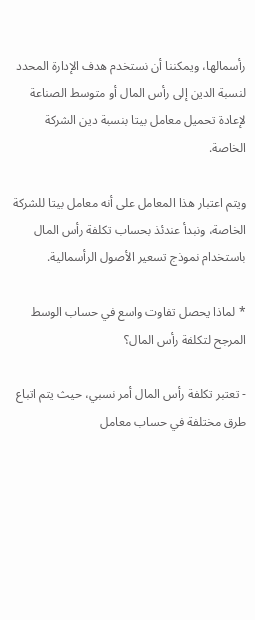رأسمالها، ويمكننا أن نستخدم هدف الإدارة المحدد لنسبة الدين إلى رأس المال أو متوسط الصناعة لإعادة تحميل معامل بيتا بنسبة دين الشركة الخاصة.

ويتم اعتبار هذا المعامل على أنه معامل بيتا للشركة الخاصة، ونبدأ عندئذ بحساب تكلفة رأس المال باستخدام نموذج تسعير الأصول الرأسمالية.

* لماذا يحصل تفاوت واسع في حساب الوسط المرجح لتكلفة رأس المال؟

- تعتبر تكلفة رأس المال أمر نسبي، حيث يتم اتباع طرق مختلفة في حساب معامل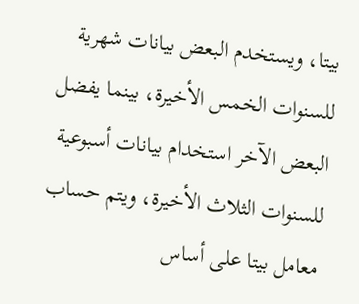بيتا، ويستخدم البعض بيانات شهرية للسنوات الخمس الأخيرة، بينما يفضل البعض الآخر استخدام بيانات أسبوعية للسنوات الثلاث الأخيرة، ويتم حساب معامل بيتا على أساس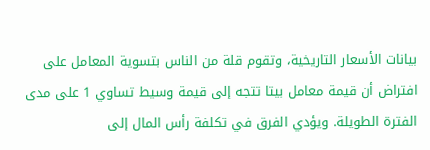بيانات الأسعار التاريخية، وتقوم قلة من الناس بتسوية المعامل على افتراض أن قيمة معامل بيتا تتجه إلى قيمة وسيط تساوي 1 على مدى الفترة الطويلة. ويؤدي الفرق في تكلفة رأس المال إلى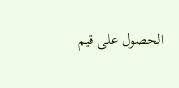الحصول على قيم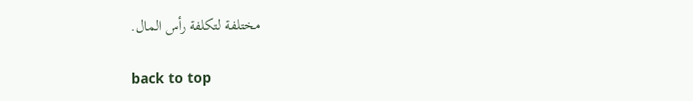مختلفة لتكلفة رأس المال.

back to top